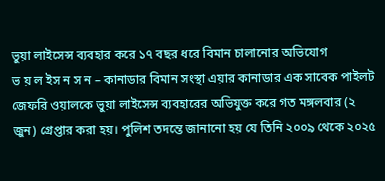ভুয়া লাইসেন্স ব্যবহার করে ১৭ বছর ধরে বিমান চালানোর অভিযোগ
ভ য় ল ইস ন স ন – কানাডার বিমান সংস্থা এয়ার কানাডার এক সাবেক পাইলট জেফরি ওয়ালকে ভুয়া লাইসেন্স ব্যবহারের অভিযুক্ত করে গত মঙ্গলবার (২ জুন) গ্রেপ্তার করা হয়। পুলিশ তদন্তে জানানো হয় যে তিনি ২০০৯ থেকে ২০২৫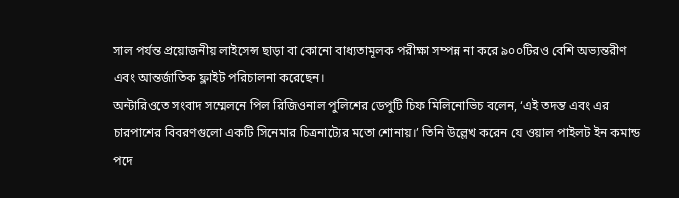সাল পর্যন্ত প্রয়োজনীয় লাইসেন্স ছাড়া বা কোনো বাধ্যতামূলক পরীক্ষা সম্পন্ন না করে ৯০০টিরও বেশি অভ্যন্তরীণ এবং আন্তর্জাতিক ফ্লাইট পরিচালনা করেছেন।
অন্টারিওতে সংবাদ সম্মেলনে পিল রিজিওনাল পুলিশের ডেপুটি চিফ মিলিনোভিচ বলেন, ‘এই তদন্ত এবং এর চারপাশের বিবরণগুলো একটি সিনেমার চিত্রনাট্যের মতো শোনায়।’ তিনি উল্লেখ করেন যে ওয়াল পাইলট ইন কমান্ড পদে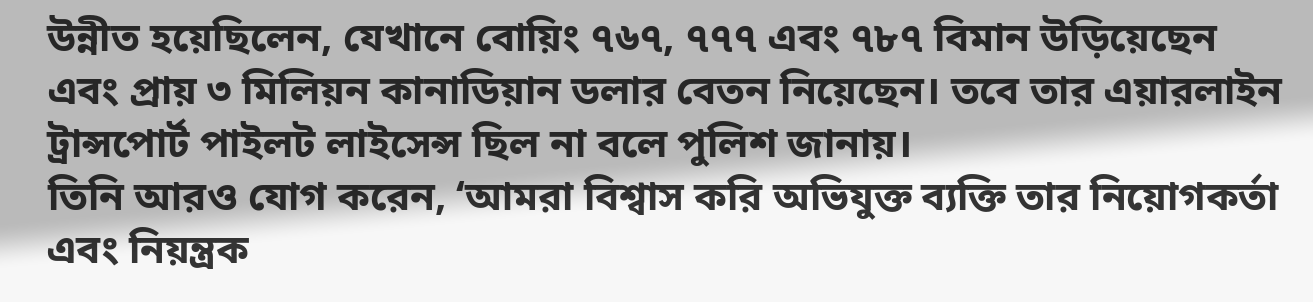উন্নীত হয়েছিলেন, যেখানে বোয়িং ৭৬৭, ৭৭৭ এবং ৭৮৭ বিমান উড়িয়েছেন এবং প্রায় ৩ মিলিয়ন কানাডিয়ান ডলার বেতন নিয়েছেন। তবে তার এয়ারলাইন ট্রান্সপোর্ট পাইলট লাইসেন্স ছিল না বলে পুলিশ জানায়।
তিনি আরও যোগ করেন, ‘আমরা বিশ্বাস করি অভিযুক্ত ব্যক্তি তার নিয়োগকর্তা এবং নিয়ন্ত্রক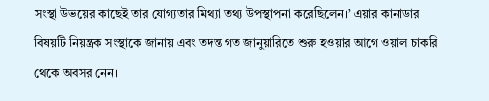সংস্থা উভয়ের কাছেই তার যোগ্যতার মিথ্যা তথ্য উপস্থাপনা করেছিলেন।’ এয়ার কানাডার বিষয়টি নিয়ন্ত্রক সংস্থাকে জানায় এবং তদন্ত গত জানুয়ারিতে শুরু হওয়ার আগে ওয়াল চাকরি থেকে অবসর নেন।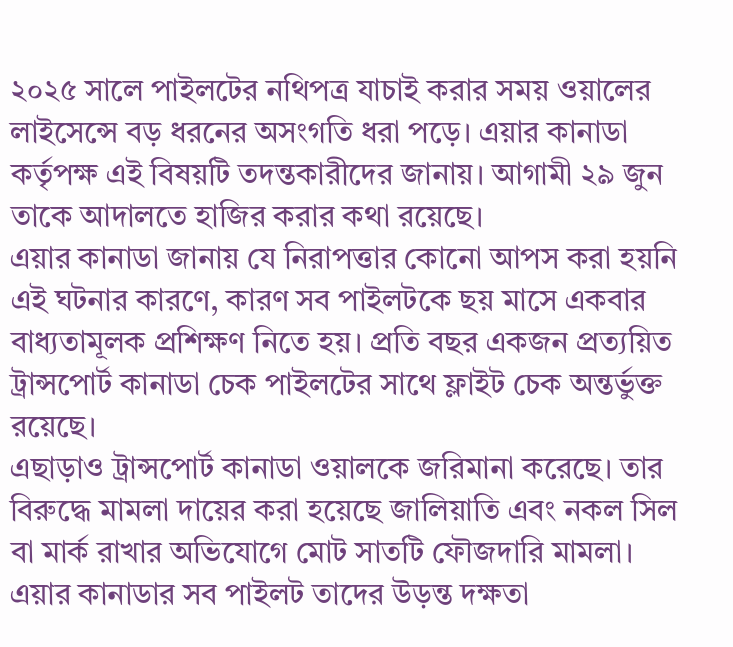২০২৫ সালে পাইলটের নথিপত্র যাচাই করার সময় ওয়ালের লাইসেন্সে বড় ধরনের অসংগতি ধরা পড়ে। এয়ার কানাডা কর্তৃপক্ষ এই বিষয়টি তদন্তকারীদের জানায়। আগামী ২৯ জুন তাকে আদালতে হাজির করার কথা রয়েছে।
এয়ার কানাডা জানায় যে নিরাপত্তার কোনো আপস করা হয়নি এই ঘটনার কারণে, কারণ সব পাইলটকে ছয় মাসে একবার বাধ্যতামূলক প্রশিক্ষণ নিতে হয়। প্রতি বছর একজন প্রত্যয়িত ট্রান্সপোর্ট কানাডা চেক পাইলটের সাথে ফ্লাইট চেক অন্তর্ভুক্ত রয়েছে।
এছাড়াও ট্রান্সপোর্ট কানাডা ওয়ালকে জরিমানা করেছে। তার বিরুদ্ধে মামলা দায়ের করা হয়েছে জালিয়াতি এবং নকল সিল বা মার্ক রাখার অভিযোগে মোট সাতটি ফৌজদারি মামলা।
এয়ার কানাডার সব পাইলট তাদের উড়ন্ত দক্ষতা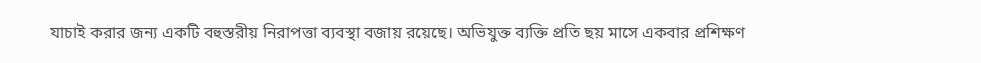যাচাই করার জন্য একটি বহুস্তরীয় নিরাপত্তা ব্যবস্থা বজায় রয়েছে। অভিযুক্ত ব্যক্তি প্রতি ছয় মাসে একবার প্রশিক্ষণ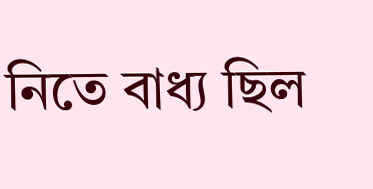নিতে বাধ্য ছিল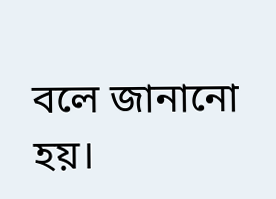বলে জানানো হয়।